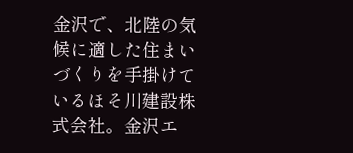金沢で、北陸の気候に適した住まいづくりを手掛けているほそ川建設株式会社。金沢エ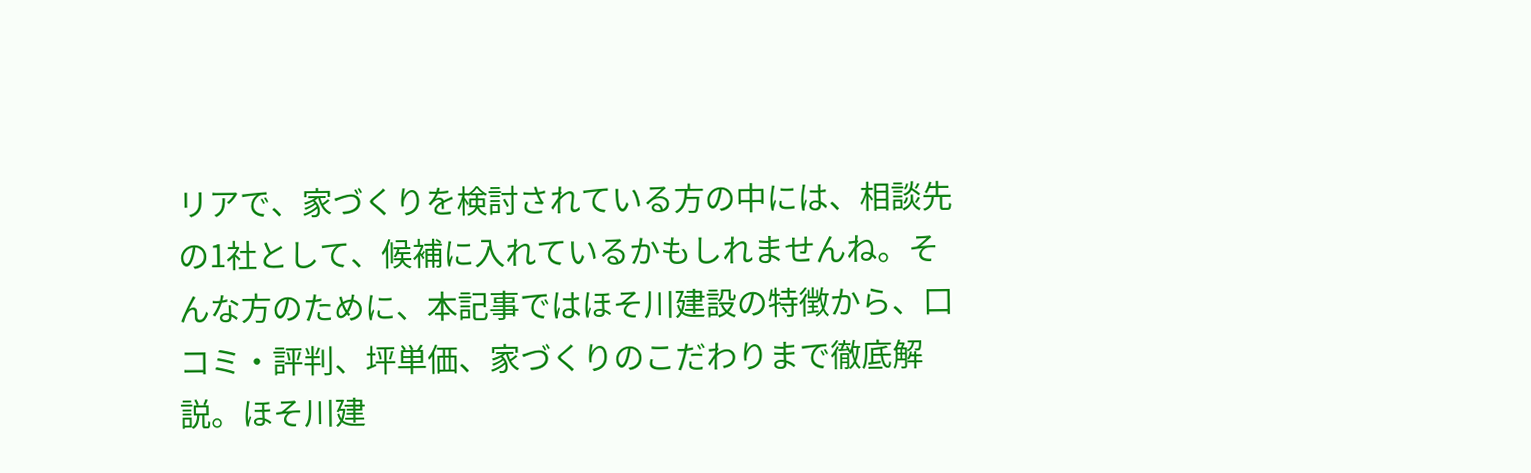リアで、家づくりを検討されている方の中には、相談先の1社として、候補に入れているかもしれませんね。そんな方のために、本記事ではほそ川建設の特徴から、口コミ・評判、坪単価、家づくりのこだわりまで徹底解説。ほそ川建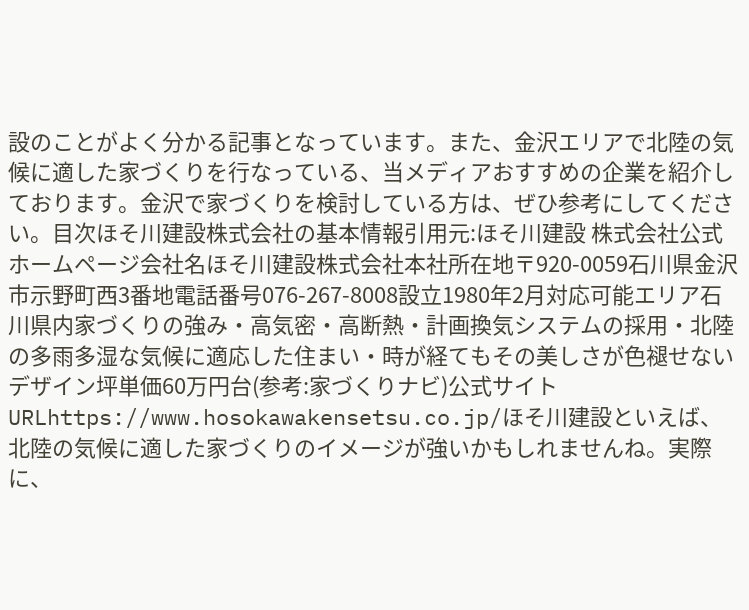設のことがよく分かる記事となっています。また、金沢エリアで北陸の気候に適した家づくりを行なっている、当メディアおすすめの企業を紹介しております。金沢で家づくりを検討している方は、ぜひ参考にしてください。目次ほそ川建設株式会社の基本情報引用元:ほそ川建設 株式会社公式ホームページ会社名ほそ川建設株式会社本社所在地〒920-0059石川県金沢市示野町西3番地電話番号076-267-8008設立1980年2月対応可能エリア石川県内家づくりの強み・高気密・高断熱・計画換気システムの採用・北陸の多雨多湿な気候に適応した住まい・時が経てもその美しさが色褪せないデザイン坪単価60万円台(参考:家づくりナビ)公式サイトURLhttps://www.hosokawakensetsu.co.jp/ほそ川建設といえば、北陸の気候に適した家づくりのイメージが強いかもしれませんね。実際に、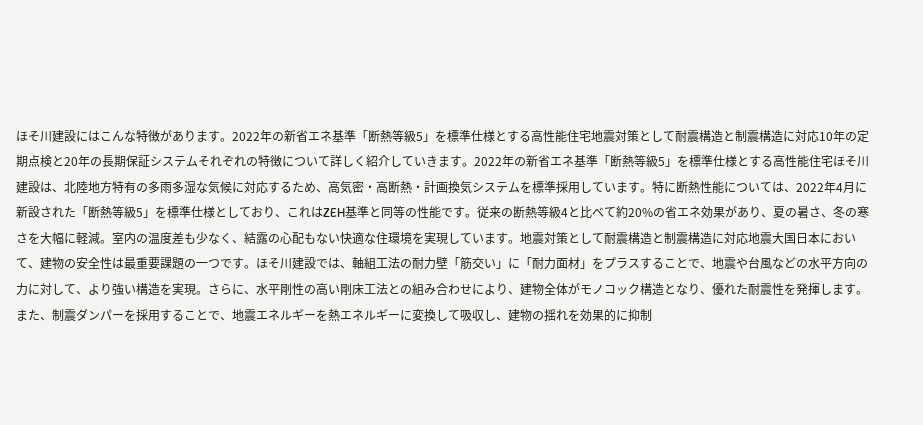ほそ川建設にはこんな特徴があります。2022年の新省エネ基準「断熱等級5」を標準仕様とする高性能住宅地震対策として耐震構造と制震構造に対応10年の定期点検と20年の長期保証システムそれぞれの特徴について詳しく紹介していきます。2022年の新省エネ基準「断熱等級5」を標準仕様とする高性能住宅ほそ川建設は、北陸地方特有の多雨多湿な気候に対応するため、高気密・高断熱・計画換気システムを標準採用しています。特に断熱性能については、2022年4月に新設された「断熱等級5」を標準仕様としており、これはZEH基準と同等の性能です。従来の断熱等級4と比べて約20%の省エネ効果があり、夏の暑さ、冬の寒さを大幅に軽減。室内の温度差も少なく、結露の心配もない快適な住環境を実現しています。地震対策として耐震構造と制震構造に対応地震大国日本において、建物の安全性は最重要課題の一つです。ほそ川建設では、軸組工法の耐力壁「筋交い」に「耐力面材」をプラスすることで、地震や台風などの水平方向の力に対して、より強い構造を実現。さらに、水平剛性の高い剛床工法との組み合わせにより、建物全体がモノコック構造となり、優れた耐震性を発揮します。また、制震ダンパーを採用することで、地震エネルギーを熱エネルギーに変換して吸収し、建物の揺れを効果的に抑制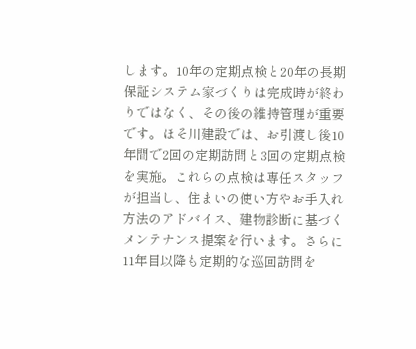します。10年の定期点検と20年の長期保証システム家づくりは完成時が終わりではなく、その後の維持管理が重要です。ほそ川建設では、お引渡し後10年間で2回の定期訪問と3回の定期点検を実施。これらの点検は専任スタッフが担当し、住まいの使い方やお手入れ方法のアドバイス、建物診断に基づくメンテナンス提案を行います。さらに11年目以降も定期的な巡回訪問を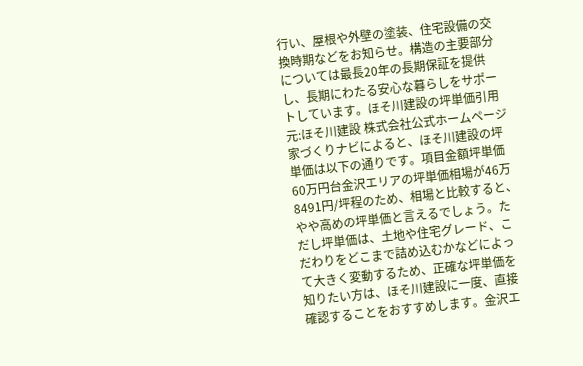行い、屋根や外壁の塗装、住宅設備の交換時期などをお知らせ。構造の主要部分については最長20年の長期保証を提供し、長期にわたる安心な暮らしをサポートしています。ほそ川建設の坪単価引用元:ほそ川建設 株式会社公式ホームページ家づくりナビによると、ほそ川建設の坪単価は以下の通りです。項目金額坪単価60万円台金沢エリアの坪単価相場が46万8491円/坪程のため、相場と比較すると、やや高めの坪単価と言えるでしょう。ただし坪単価は、土地や住宅グレード、こだわりをどこまで詰め込むかなどによって大きく変動するため、正確な坪単価を知りたい方は、ほそ川建設に一度、直接確認することをおすすめします。金沢エ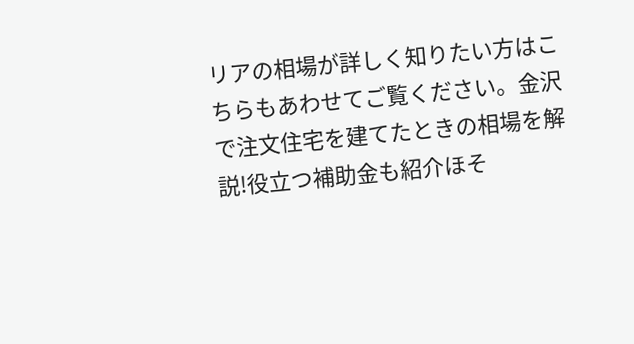リアの相場が詳しく知りたい方はこちらもあわせてご覧ください。金沢で注文住宅を建てたときの相場を解説!役立つ補助金も紹介ほそ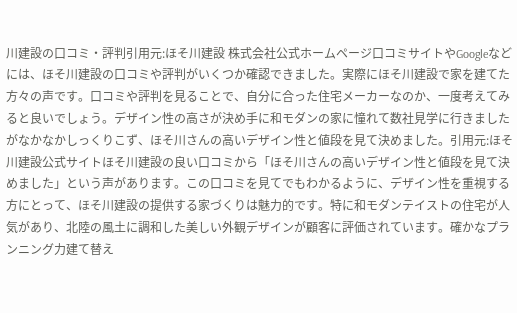川建設の口コミ・評判引用元:ほそ川建設 株式会社公式ホームページ口コミサイトやGoogleなどには、ほそ川建設の口コミや評判がいくつか確認できました。実際にほそ川建設で家を建てた方々の声です。口コミや評判を見ることで、自分に合った住宅メーカーなのか、一度考えてみると良いでしょう。デザイン性の高さが決め手に和モダンの家に憧れて数社見学に行きましたがなかなかしっくりこず、ほそ川さんの高いデザイン性と値段を見て決めました。引用元:ほそ川建設公式サイトほそ川建設の良い口コミから「ほそ川さんの高いデザイン性と値段を見て決めました」という声があります。この口コミを見てでもわかるように、デザイン性を重視する方にとって、ほそ川建設の提供する家づくりは魅力的です。特に和モダンテイストの住宅が人気があり、北陸の風土に調和した美しい外観デザインが顧客に評価されています。確かなプランニング力建て替え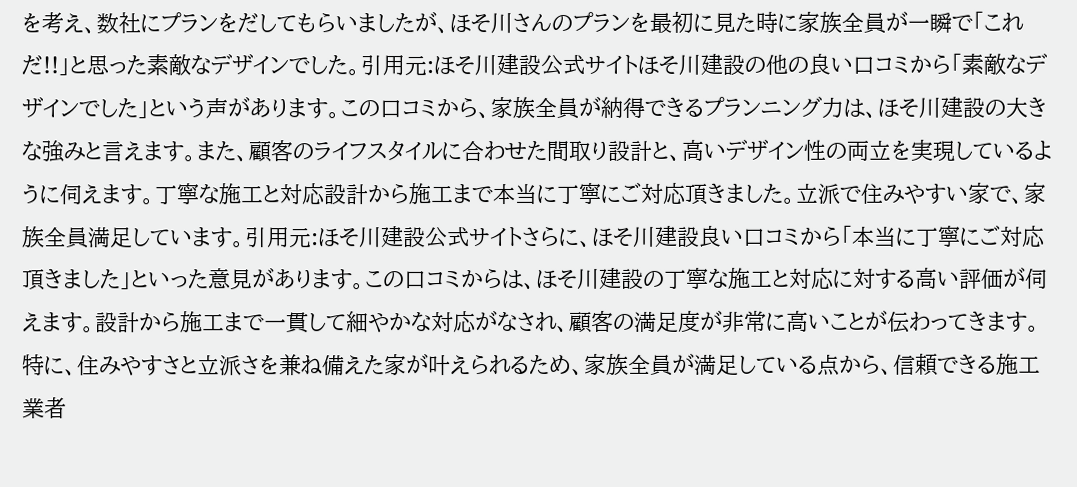を考え、数社にプランをだしてもらいましたが、ほそ川さんのプランを最初に見た時に家族全員が一瞬で「これだ!!」と思った素敵なデザインでした。引用元:ほそ川建設公式サイトほそ川建設の他の良い口コミから「素敵なデザインでした」という声があります。この口コミから、家族全員が納得できるプランニング力は、ほそ川建設の大きな強みと言えます。また、顧客のライフスタイルに合わせた間取り設計と、高いデザイン性の両立を実現しているように伺えます。丁寧な施工と対応設計から施工まで本当に丁寧にご対応頂きました。立派で住みやすい家で、家族全員満足しています。引用元:ほそ川建設公式サイトさらに、ほそ川建設良い口コミから「本当に丁寧にご対応頂きました」といった意見があります。この口コミからは、ほそ川建設の丁寧な施工と対応に対する高い評価が伺えます。設計から施工まで一貫して細やかな対応がなされ、顧客の満足度が非常に高いことが伝わってきます。特に、住みやすさと立派さを兼ね備えた家が叶えられるため、家族全員が満足している点から、信頼できる施工業者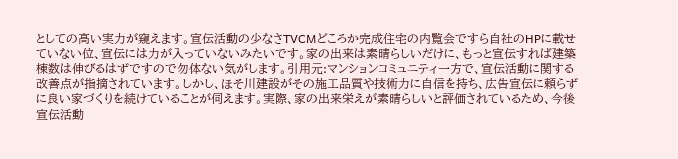としての高い実力が窺えます。宣伝活動の少なさTVCMどころか完成住宅の内覧会ですら自社のHPに載せていない位、宣伝には力が入っていないみたいです。家の出来は素晴らしいだけに、もっと宣伝すれば建築棟数は伸びるはずですので勿体ない気がします。引用元:マンションコミュニティ一方で、宣伝活動に関する改善点が指摘されています。しかし、ほそ川建設がその施工品質や技術力に自信を持ち、広告宣伝に頼らずに良い家づくりを続けていることが伺えます。実際、家の出来栄えが素晴らしいと評価されているため、今後宣伝活動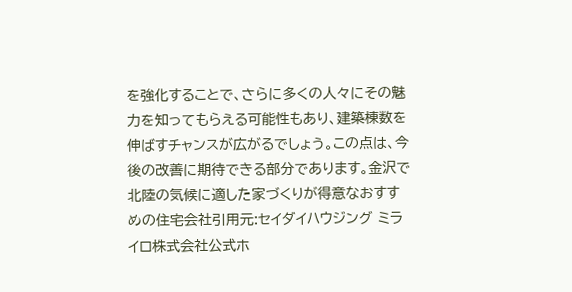を強化することで、さらに多くの人々にその魅力を知ってもらえる可能性もあり、建築棟数を伸ばすチャンスが広がるでしょう。この点は、今後の改善に期待できる部分であります。金沢で北陸の気候に適した家づくりが得意なおすすめの住宅会社引用元:セイダイハウジング ミライロ株式会社公式ホ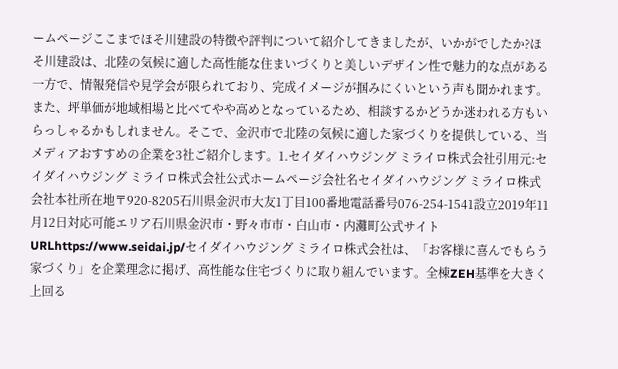ームページここまでほそ川建設の特徴や評判について紹介してきましたが、いかがでしたか?ほそ川建設は、北陸の気候に適した高性能な住まいづくりと美しいデザイン性で魅力的な点がある一方で、情報発信や見学会が限られており、完成イメージが掴みにくいという声も聞かれます。また、坪単価が地域相場と比べてやや高めとなっているため、相談するかどうか迷われる方もいらっしゃるかもしれません。そこで、金沢市で北陸の気候に適した家づくりを提供している、当メディアおすすめの企業を3社ご紹介します。1.セイダイハウジング ミライロ株式会社引用元:セイダイハウジング ミライロ株式会社公式ホームページ会社名セイダイハウジング ミライロ株式会社本社所在地〒920-8205石川県金沢市大友1丁目100番地電話番号076-254-1541設立2019年11月12日対応可能エリア石川県金沢市・野々市市・白山市・内灘町公式サイトURLhttps://www.seidai.jp/セイダイハウジング ミライロ株式会社は、「お客様に喜んでもらう家づくり」を企業理念に掲げ、高性能な住宅づくりに取り組んでいます。全棟ZEH基準を大きく上回る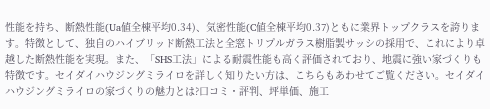性能を持ち、断熱性能(Ua値全棟平均0.34)、気密性能(C値全棟平均0.37)ともに業界トップクラスを誇ります。特徴として、独自のハイブリッド断熱工法と全窓トリプルガラス樹脂製サッシの採用で、これにより卓越した断熱性能を実現。また、「SHS工法」による耐震性能も高く評価されており、地震に強い家づくりも特徴です。セイダイハウジングミライロを詳しく知りたい方は、こちらもあわせてご覧ください。セイダイハウジングミライロの家づくりの魅力とは?口コミ・評判、坪単価、施工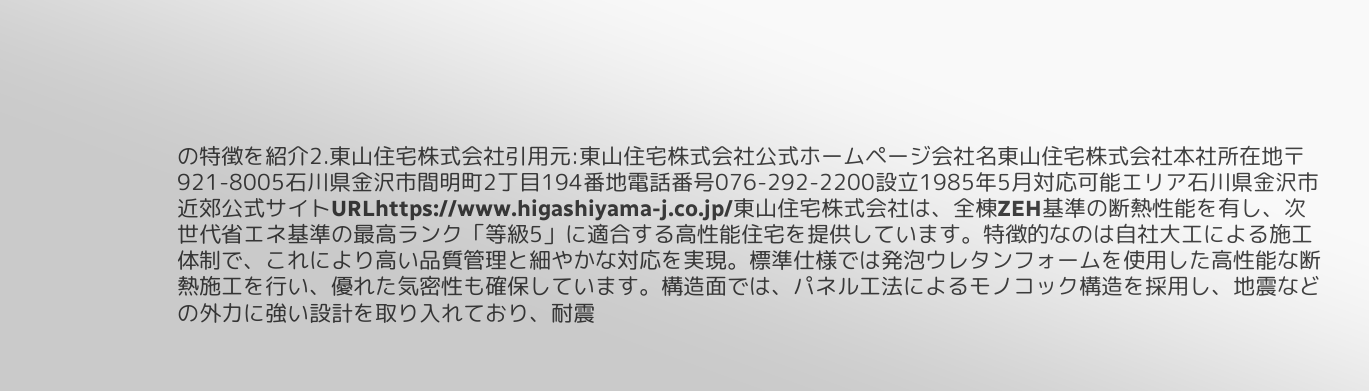の特徴を紹介2.東山住宅株式会社引用元:東山住宅株式会社公式ホームページ会社名東山住宅株式会社本社所在地〒921-8005石川県金沢市間明町2丁目194番地電話番号076-292-2200設立1985年5月対応可能エリア石川県金沢市近郊公式サイトURLhttps://www.higashiyama-j.co.jp/東山住宅株式会社は、全棟ZEH基準の断熱性能を有し、次世代省エネ基準の最高ランク「等級5」に適合する高性能住宅を提供しています。特徴的なのは自社大工による施工体制で、これにより高い品質管理と細やかな対応を実現。標準仕様では発泡ウレタンフォームを使用した高性能な断熱施工を行い、優れた気密性も確保しています。構造面では、パネル工法によるモノコック構造を採用し、地震などの外力に強い設計を取り入れており、耐震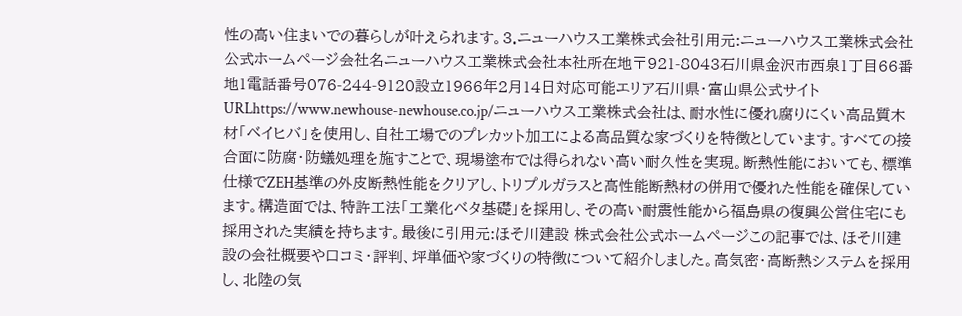性の高い住まいでの暮らしが叶えられます。3.ニューハウス工業株式会社引用元:ニューハウス工業株式会社公式ホームページ会社名ニューハウス工業株式会社本社所在地〒921-8043石川県金沢市西泉1丁目66番地1電話番号076-244-9120設立1966年2月14日対応可能エリア石川県・富山県公式サイトURLhttps://www.newhouse-newhouse.co.jp/ニューハウス工業株式会社は、耐水性に優れ腐りにくい高品質木材「ベイヒバ」を使用し、自社工場でのプレカット加工による高品質な家づくりを特徴としています。すべての接合面に防腐・防蟻処理を施すことで、現場塗布では得られない高い耐久性を実現。断熱性能においても、標準仕様でZEH基準の外皮断熱性能をクリアし、トリプルガラスと高性能断熱材の併用で優れた性能を確保しています。構造面では、特許工法「工業化ベタ基礎」を採用し、その高い耐震性能から福島県の復興公営住宅にも採用された実績を持ちます。最後に引用元:ほそ川建設 株式会社公式ホームページこの記事では、ほそ川建設の会社概要や口コミ・評判、坪単価や家づくりの特徴について紹介しました。高気密・高断熱システムを採用し、北陸の気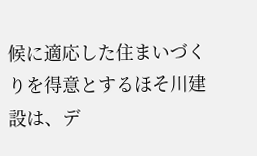候に適応した住まいづくりを得意とするほそ川建設は、デ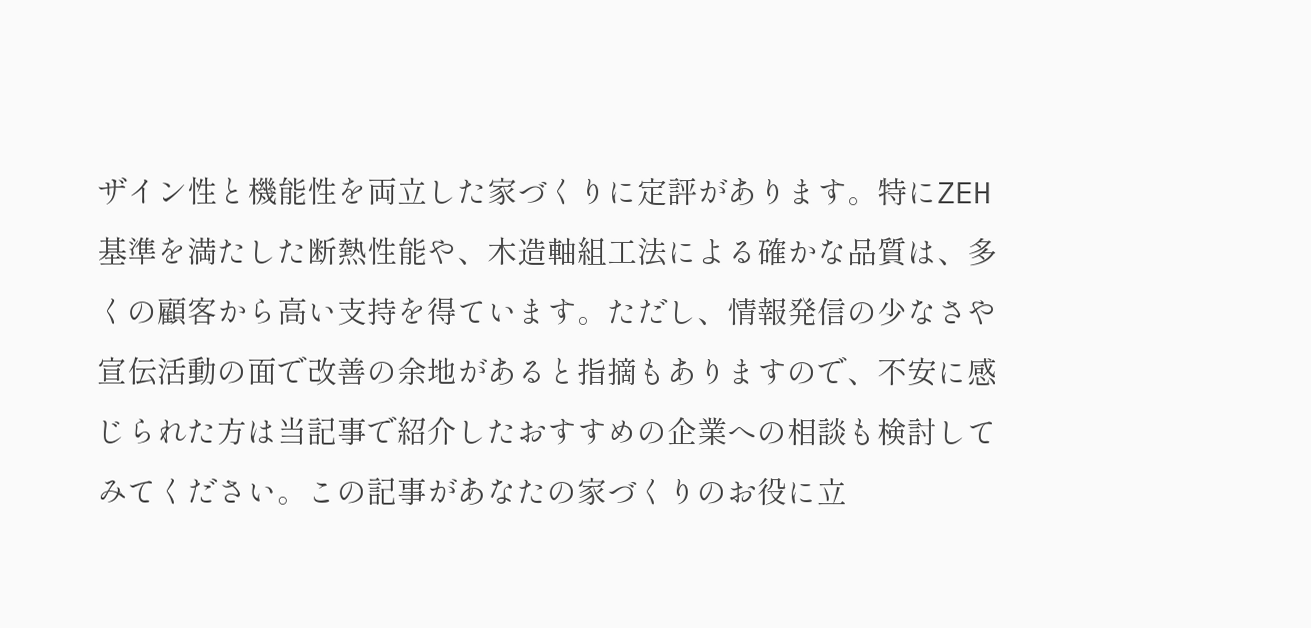ザイン性と機能性を両立した家づくりに定評があります。特にZEH基準を満たした断熱性能や、木造軸組工法による確かな品質は、多くの顧客から高い支持を得ています。ただし、情報発信の少なさや宣伝活動の面で改善の余地があると指摘もありますので、不安に感じられた方は当記事で紹介したおすすめの企業への相談も検討してみてください。この記事があなたの家づくりのお役に立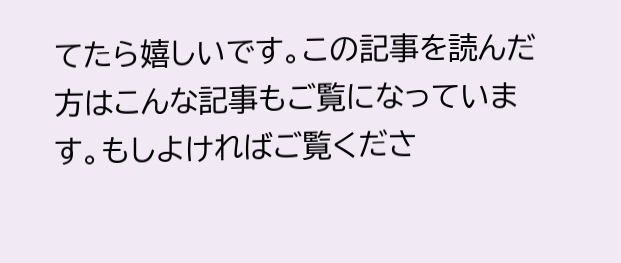てたら嬉しいです。この記事を読んだ方はこんな記事もご覧になっています。もしよければご覧くださ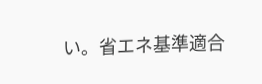い。省エネ基準適合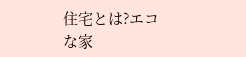住宅とは?エコな家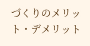づくりのメリット・デメリット